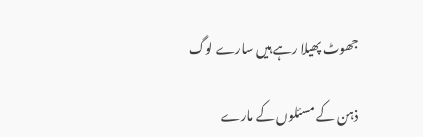جھوٹ پھیلا رہے ہیں سارے لوگ

ذہن کے مسئلوں کے مارے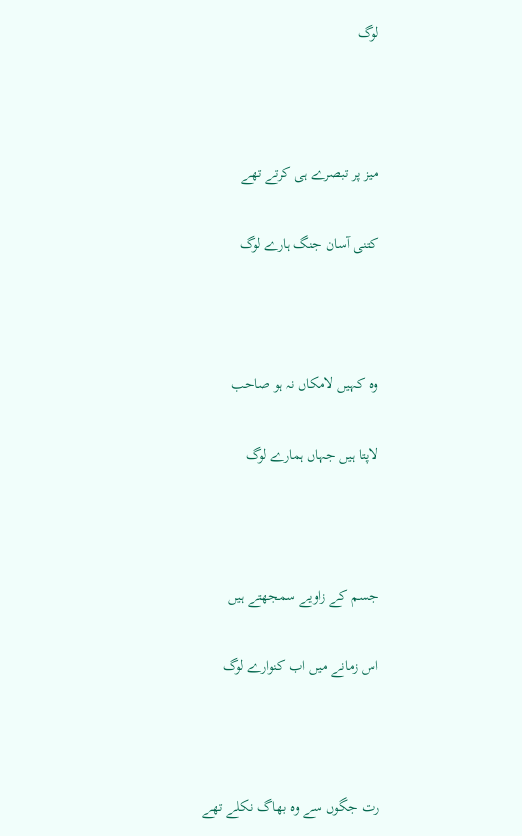لوگ



میز پر تبصرے ہی کرتے تھے

کتنی آسان جنگ ہارے لوگ



وہ کہیں لامکاں نہ ہو صاحب

لاپتا ہیں جہاں ہمارے لوگ



جسم کے زاویے سمجھتے ہیں

اس زمانے میں اب کنوارے لوگ



رت جگوں سے وہ بھاگ نکلے تھے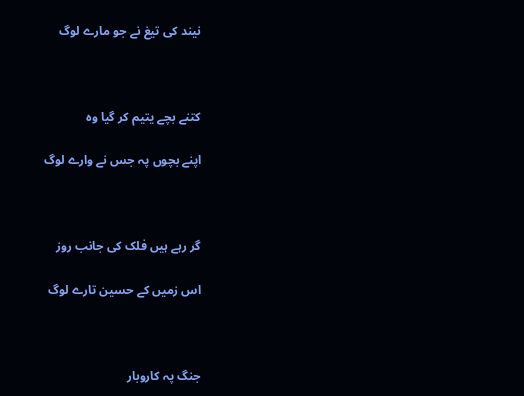نیند کی تیغ نے جو مارے لوگ



کتنے بچے یتیم کر گیا وہ

اپنے بچوں پہ جس نے وارے لوگ



گر رہے ہیں فلک کی جانب روز

اس زمیں کے حسین تارے لوگ



جنگ پہ کاروبار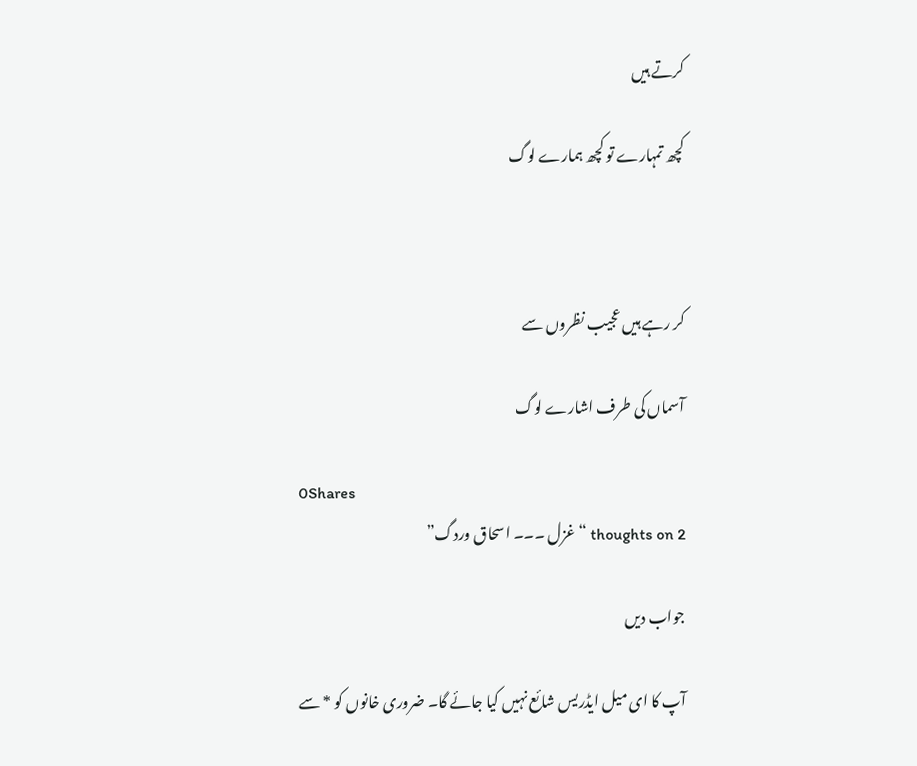کرتے ہیں

کچھ تمہارے تو کچھ ہمارے لوگ



کر رہے ہیں عجیب نظروں سے

آسماں کی طرف اشارے لوگ

0Shares
2 thoughts on “غزل ۔۔۔ اسحاق وردگ”

جواب دیں

آپ کا ای میل ایڈریس شائع نہیں کیا جائے گا۔ ضروری خانوں کو * سے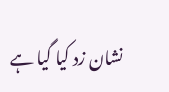نشان زد کیا گیا ہے